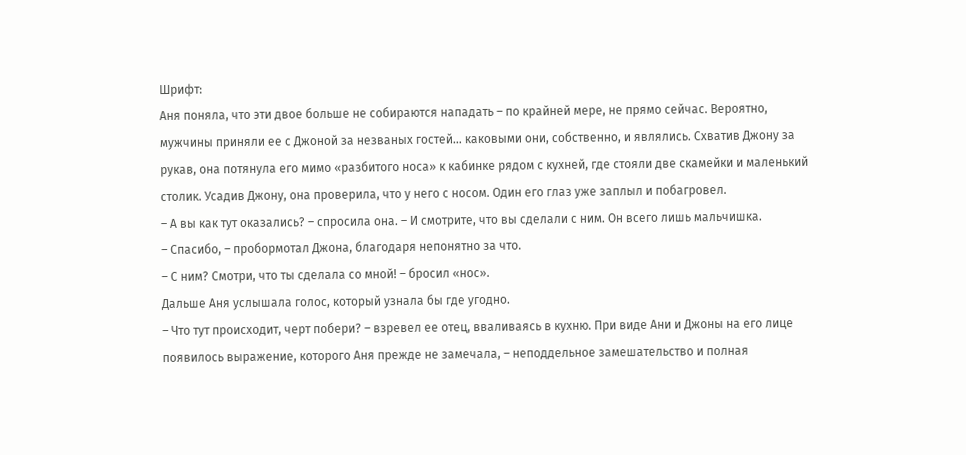Шрифт:
Аня поняла, что эти двое больше не собираются нападать – по крайней мере, не прямо сейчас. Вероятно, мужчины приняли ее с Джоной за незваных гостей… каковыми они, собственно, и являлись. Схватив Джону за рукав, она потянула его мимо «разбитого носа» к кабинке рядом с кухней, где стояли две скамейки и маленький столик. Усадив Джону, она проверила, что у него с носом. Один его глаз уже заплыл и побагровел.
– А вы как тут оказались? – спросила она. – И смотрите, что вы сделали с ним. Он всего лишь мальчишка.
– Спасибо, – пробормотал Джона, благодаря непонятно за что.
– С ним? Смотри, что ты сделала со мной! – бросил «нос».
Дальше Аня услышала голос, который узнала бы где угодно.
– Что тут происходит, черт побери? – взревел ее отец, вваливаясь в кухню. При виде Ани и Джоны на его лице появилось выражение, которого Аня прежде не замечала, – неподдельное замешательство и полная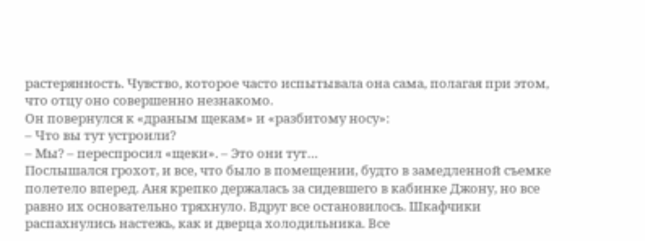растерянность. Чувство, которое часто испытывала она сама, полагая при этом, что отцу оно совершенно незнакомо.
Он повернулся к «драным щекам» и «разбитому носу»:
– Что вы тут устроили?
– Мы? – переспросил «щеки». – Это они тут…
Послышался грохот, и все, что было в помещении, будто в замедленной съемке полетело вперед. Аня крепко держалась за сидевшего в кабинке Джону, но все равно их основательно тряхнуло. Вдруг все остановилось. Шкафчики распахнулись настежь, как и дверца холодильника. Все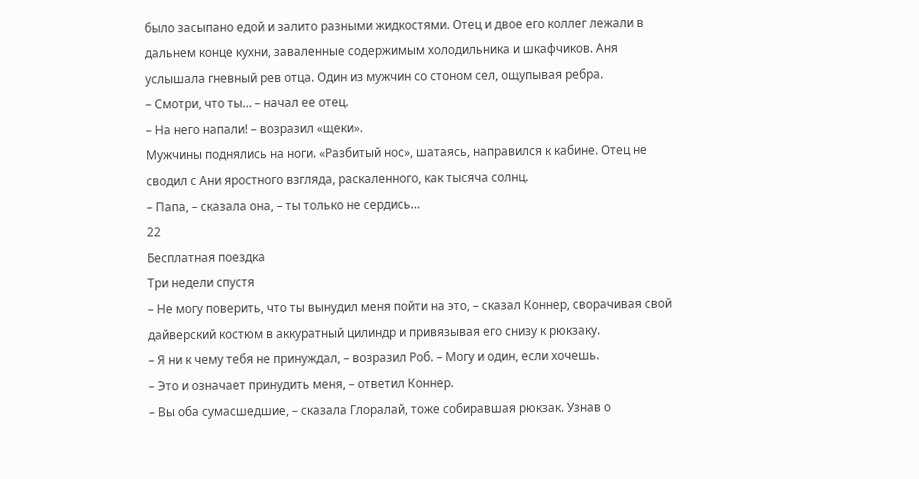было засыпано едой и залито разными жидкостями. Отец и двое его коллег лежали в дальнем конце кухни, заваленные содержимым холодильника и шкафчиков. Аня услышала гневный рев отца. Один из мужчин со стоном сел, ощупывая ребра.
– Смотри, что ты… – начал ее отец.
– На него напали! – возразил «щеки».
Мужчины поднялись на ноги. «Разбитый нос», шатаясь, направился к кабине. Отец не сводил с Ани яростного взгляда, раскаленного, как тысяча солнц.
– Папа, – сказала она, – ты только не сердись…
22
Бесплатная поездка
Три недели спустя
– Не могу поверить, что ты вынудил меня пойти на это, – сказал Коннер, сворачивая свой дайверский костюм в аккуратный цилиндр и привязывая его снизу к рюкзаку.
– Я ни к чему тебя не принуждал, – возразил Роб. – Могу и один, если хочешь.
– Это и означает принудить меня, – ответил Коннер.
– Вы оба сумасшедшие, – сказала Глоралай, тоже собиравшая рюкзак. Узнав о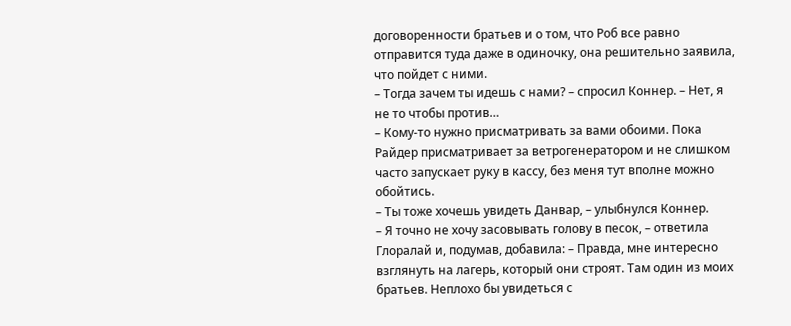договоренности братьев и о том, что Роб все равно отправится туда даже в одиночку, она решительно заявила, что пойдет с ними.
– Тогда зачем ты идешь с нами? – спросил Коннер. – Нет, я не то чтобы против…
– Кому-то нужно присматривать за вами обоими. Пока Райдер присматривает за ветрогенератором и не слишком часто запускает руку в кассу, без меня тут вполне можно обойтись.
– Ты тоже хочешь увидеть Данвар, – улыбнулся Коннер.
– Я точно не хочу засовывать голову в песок, – ответила Глоралай и, подумав, добавила: – Правда, мне интересно взглянуть на лагерь, который они строят. Там один из моих братьев. Неплохо бы увидеться с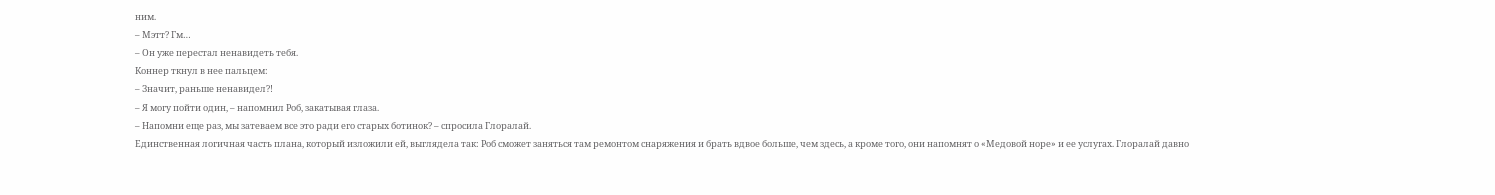ним.
– Мэтт? Гм…
– Он уже перестал ненавидеть тебя.
Коннер ткнул в нее пальцем:
– Значит, раньше ненавидел?!
– Я могу пойти один, – напомнил Роб, закатывая глаза.
– Напомни еще раз, мы затеваем все это ради его старых ботинок? – спросила Глоралай.
Единственная логичная часть плана, который изложили ей, выглядела так: Роб сможет заняться там ремонтом снаряжения и брать вдвое больше, чем здесь, а кроме того, они напомнят о «Медовой норе» и ее услугах. Глоралай давно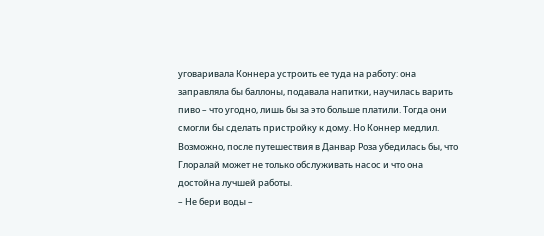уговаривала Коннера устроить ее туда на работу: она заправляла бы баллоны, подавала напитки, научилась варить пиво – что угодно, лишь бы за это больше платили. Тогда они смогли бы сделать пристройку к дому. Но Коннер медлил. Возможно, после путешествия в Данвар Роза убедилась бы, что Глоралай может не только обслуживать насос и что она достойна лучшей работы.
– Не бери воды –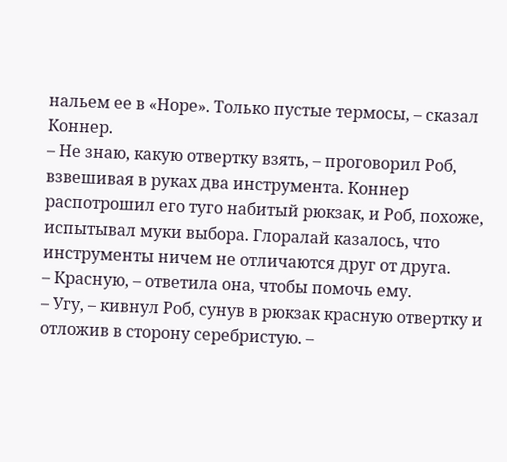нальем ее в «Норе». Только пустые термосы, – сказал Коннер.
– Не знаю, какую отвертку взять, – проговорил Роб, взвешивая в руках два инструмента. Коннер распотрошил его туго набитый рюкзак, и Роб, похоже, испытывал муки выбора. Глоралай казалось, что инструменты ничем не отличаются друг от друга.
– Красную, – ответила она, чтобы помочь ему.
– Угу, – кивнул Роб, сунув в рюкзак красную отвертку и отложив в сторону серебристую. –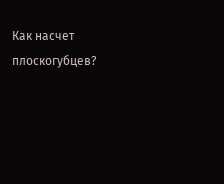Как насчет плоскогубцев?